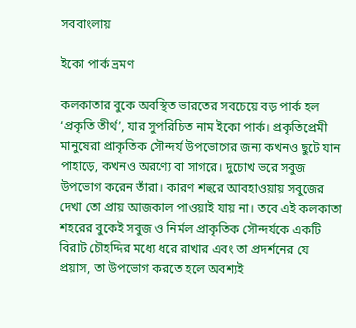সববাংলায়

ইকো পার্ক ভ্রমণ

কলকাতার বুকে অবস্থিত ভারতের সবচেয়ে বড় পার্ক হল ‘প্রকৃতি তীর্থ’, যার সুপরিচিত নাম ইকো পার্ক। প্রকৃতিপ্রেমী মানুষেরা প্রাকৃতিক সৌন্দর্য উপভোগের জন্য কখনও ছুটে যান পাহাড়ে, কখনও অরণ্যে বা সাগরে। দুচোখ ভরে সবুজ উপভোগ করেন তাঁরা। কারণ শহুরে আবহাওয়ায় সবুজের দেখা তো প্রায় আজকাল পাওয়াই যায় না। তবে এই কলকাতা শহরের বুকেই সবুজ ও নির্মল প্রাকৃতিক সৌন্দর্যকে একটি বিরাট চৌহদ্দির মধ্যে ধরে রাখার এবং তা প্রদর্শনের যে প্রয়াস, তা উপভোগ করতে হলে অবশ্যই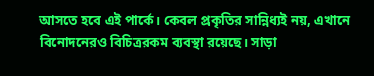আসতে হবে এই পার্কে। কেবল প্রকৃতির সান্নিধ্যই নয়, এখানে বিনোদনেরও বিচিত্ররকম ব্যবস্থা রয়েছে। সাড়া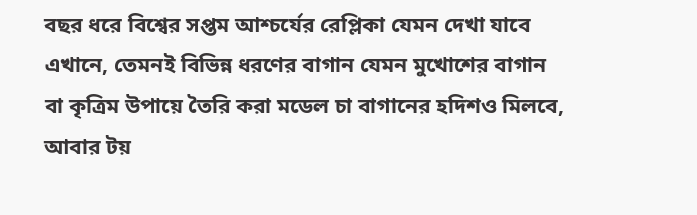বছর ধরে বিশ্বের সপ্তম আশ্চর্যের রেপ্লিকা যেমন দেখা যাবে এখানে, তেমনই বিভিন্ন ধরণের বাগান যেমন মুখোশের বাগান বা কৃত্রিম উপায়ে তৈরি করা মডেল চা বাগানের হদিশও মিলবে, আবার টয়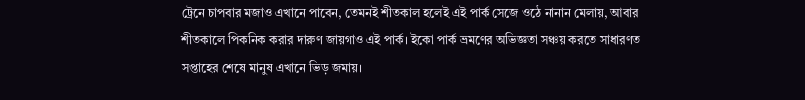ট্রেনে চাপবার মজাও এখানে পাবেন, তেমনই শীতকাল হলেই এই পার্ক সেজে ওঠে নানান মেলায়, আবার শীতকালে পিকনিক করার দারুণ জায়গাও এই পার্ক। ইকো পার্ক ভ্রমণের অভিজ্ঞতা সঞ্চয় করতে সাধারণত সপ্তাহের শেষে মানুষ এখানে ভিড় জমায়।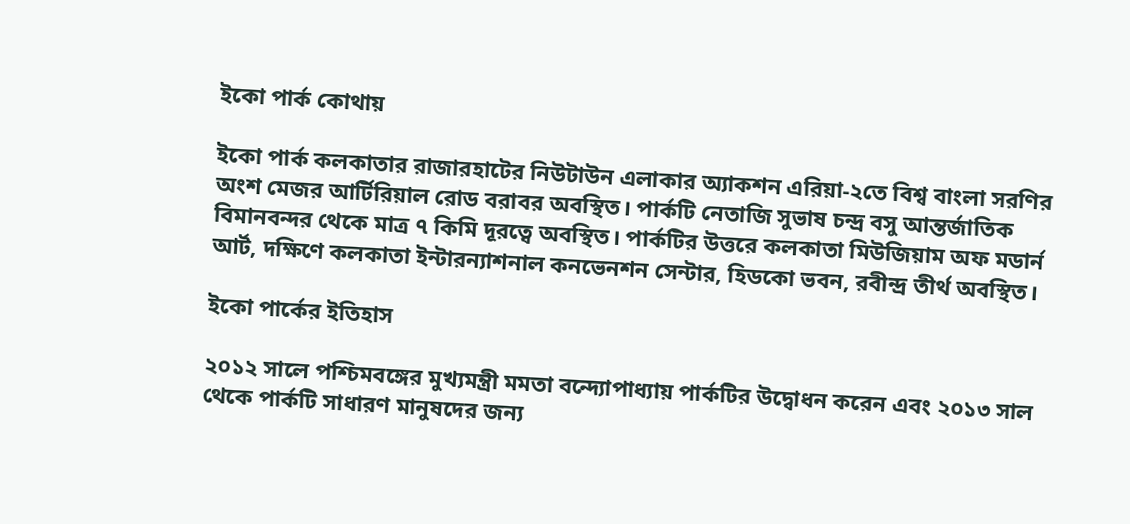ইকো পার্ক কোথায়

ইকো পার্ক কলকাতার রাজারহাটের নিউটাউন এলাকার অ্যাকশন এরিয়া-২তে বিশ্ব বাংলা সরণির অংশ মেজর আর্টিরিয়াল রোড বরাবর অবস্থিত। পার্কটি নেতাজি সুভাষ চন্দ্র বসু আন্তর্জাতিক বিমানবন্দর থেকে মাত্র ৭ কিমি দূরত্বে অবস্থিত। পার্কটির উত্তরে কলকাতা মিউজিয়াম অফ মডার্ন আর্ট, দক্ষিণে কলকাতা ইন্টারন্যাশনাল কনভেনশন সেন্টার, হিডকো ভবন, রবীন্দ্র তীর্থ অবস্থিত।

ইকো পার্কের ইতিহাস

২০১২ সালে পশ্চিমবঙ্গের মুখ্যমন্ত্রী মমতা বন্দ্যোপাধ্যায় পার্কটির উদ্বোধন করেন এবং ২০১৩ সাল থেকে পার্কটি সাধারণ মানুষদের জন্য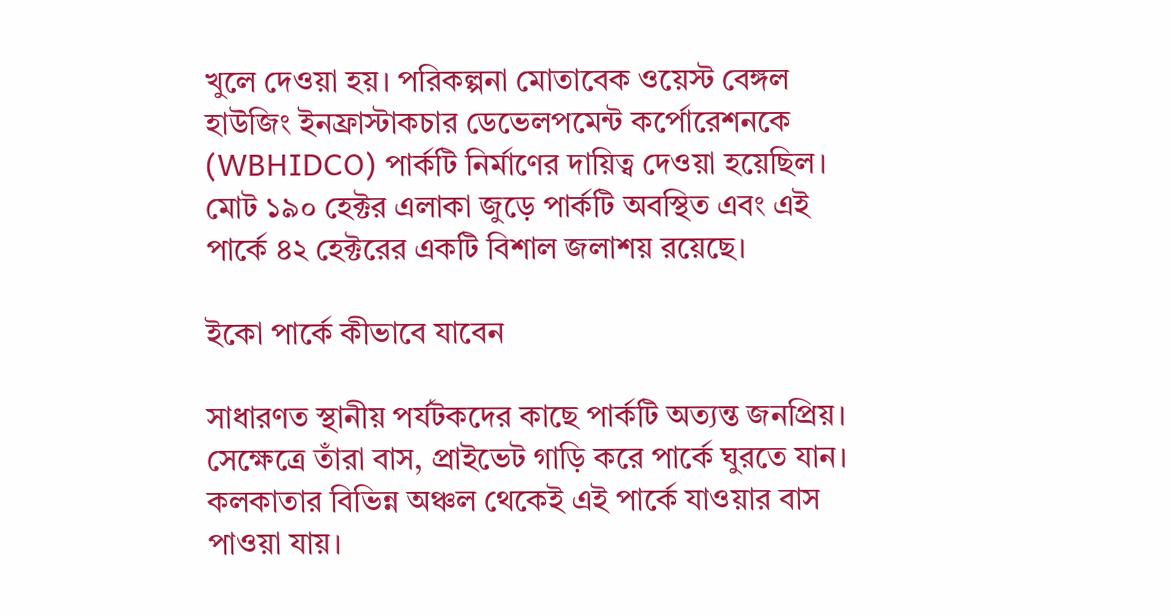খুলে দেওয়া হয়। পরিকল্পনা মোতাবেক ওয়েস্ট বেঙ্গল হাউজিং ইনফ্রাস্টাকচার ডেভেলপমেন্ট কর্পোরেশনকে (WBHIDCO) পার্কটি নির্মাণের দায়িত্ব দেওয়া হয়েছিল। মোট ১৯০ হেক্টর এলাকা জুড়ে পার্কটি অবস্থিত এবং এই পার্কে ৪২ হেক্টরের একটি বিশাল জলাশয় রয়েছে।

ইকো পার্কে কীভাবে যাবেন

সাধারণত স্থানীয় পর্যটকদের কাছে পার্কটি অত্যন্ত জনপ্রিয়। সেক্ষেত্রে তাঁরা বাস, প্রাইভেট গাড়ি করে পার্কে ঘুরতে যান। কলকাতার বিভিন্ন অঞ্চল থেকেই এই পার্কে যাওয়ার বাস পাওয়া যায়।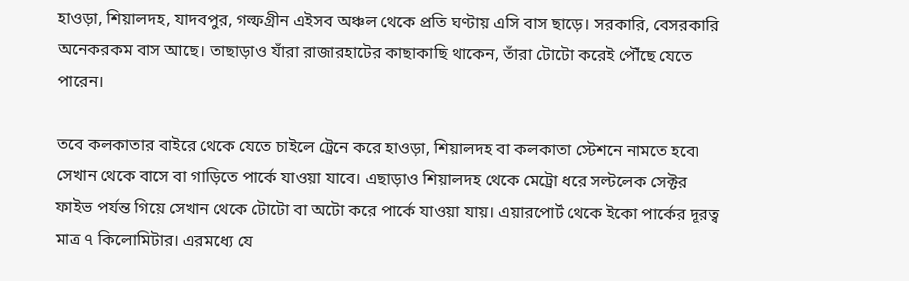হাওড়া, শিয়ালদহ, যাদবপুর, গল্ফগ্রীন এইসব অঞ্চল থেকে প্রতি ঘণ্টায় এসি বাস ছাড়ে। সরকারি, বেসরকারি অনেকরকম বাস আছে। তাছাড়াও যাঁরা রাজারহাটের কাছাকাছি থাকেন, তাঁরা টোটো করেই পৌঁছে যেতে পারেন।

তবে কলকাতার বাইরে থেকে যেতে চাইলে ট্রেনে করে হাওড়া, শিয়ালদহ বা কলকাতা স্টেশনে নামতে হবে৷ সেখান থেকে বাসে বা গাড়িতে পার্কে যাওয়া যাবে। এছাড়াও শিয়ালদহ থেকে মেট্রো ধরে সল্টলেক সেক্টর ফাইভ পর্যন্ত গিয়ে সেখান থেকে টোটো বা অটো করে পার্কে যাওয়া যায়। এয়ারপোর্ট থেকে ইকো পার্কের দূরত্ব মাত্র ৭ কিলোমিটার। এরমধ্যে যে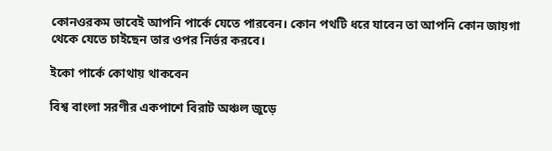কোনওরকম ভাবেই আপনি পার্কে যেতে পারবেন। কোন পথটি ধরে যাবেন তা আপনি কোন জায়গা থেকে যেতে চাইছেন তার ওপর নির্ভর করবে।

ইকো পার্কে কোথায় থাকবেন

বিশ্ব বাংলা সরণীর একপাশে বিরাট অঞ্চল জুড়ে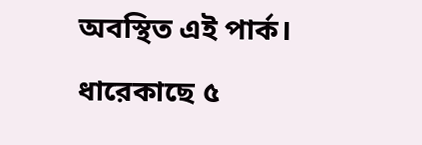অবস্থিত এই পার্ক। ধারেকাছে ৫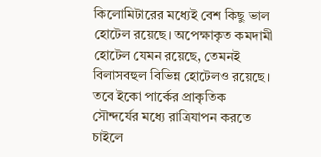কিলোমিটারের মধ্যেই বেশ কিছু ভাল হোটেল রয়েছে। অপেক্ষাকৃত কমদামী হোটেল যেমন রয়েছে, তেমনই বিলাসবহুল বিভিন্ন হোটেলও রয়েছে। তবে ইকো পার্কের প্রাকৃতিক সৌন্দর্যের মধ্যে রাত্রিযাপন করতে চাইলে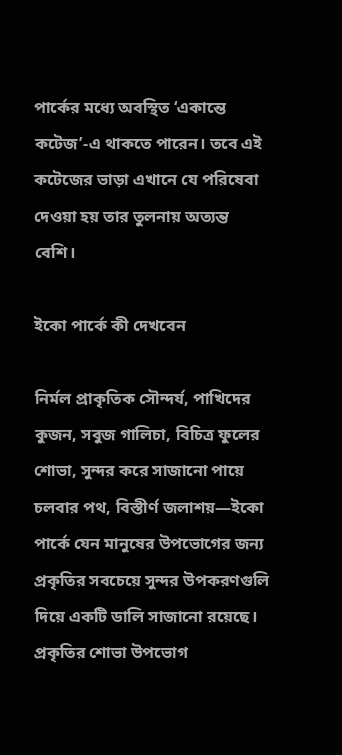পার্কের মধ্যে অবস্থিত ‘একান্তে কটেজ’-এ থাকতে পারেন। তবে এই কটেজের ভাড়া এখানে যে পরিষেবা দেওয়া হয় তার তুলনায় অত্যন্ত বেশি।

ইকো পার্কে কী দেখবেন

নির্মল প্রাকৃতিক সৌন্দর্য, পাখিদের কুজন, সবুজ গালিচা, বিচিত্র ফুলের শোভা, সুন্দর করে সাজানো পায়ে চলবার পথ, বিস্তীর্ণ জলাশয়—ইকো পার্কে যেন মানুষের উপভোগের জন্য প্রকৃতির সবচেয়ে সুন্দর উপকরণগুলি দিয়ে একটি ডালি সাজানো রয়েছে। প্রকৃতির শোভা উপভোগ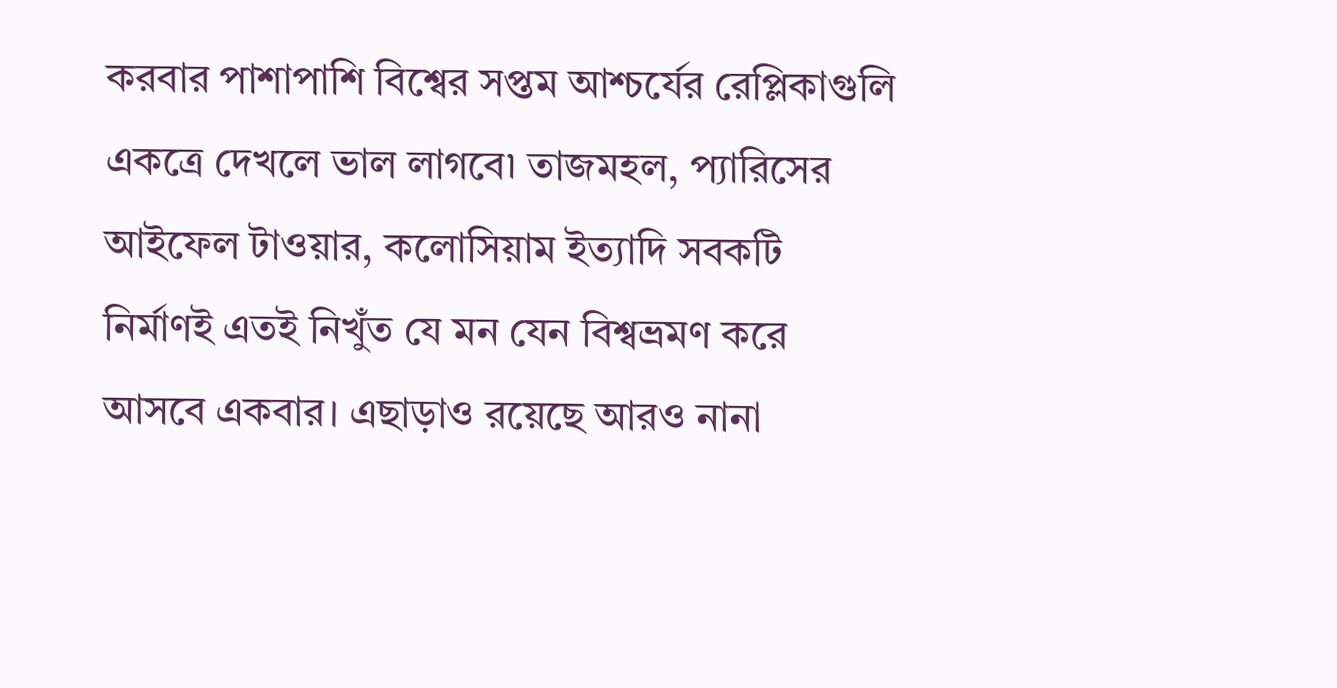করবার পাশাপাশি বিশ্বের সপ্তম আশ্চর্যের রেপ্লিকাগুলি একত্রে দেখলে ভাল লাগবে৷ তাজমহল, প্যারিসের আইফেল টাওয়ার, কলোসিয়াম ইত্যাদি সবকটি নির্মাণই এতই নিখুঁত যে মন যেন বিশ্বভ্রমণ করে আসবে একবার। এছাড়াও রয়েছে আরও নানা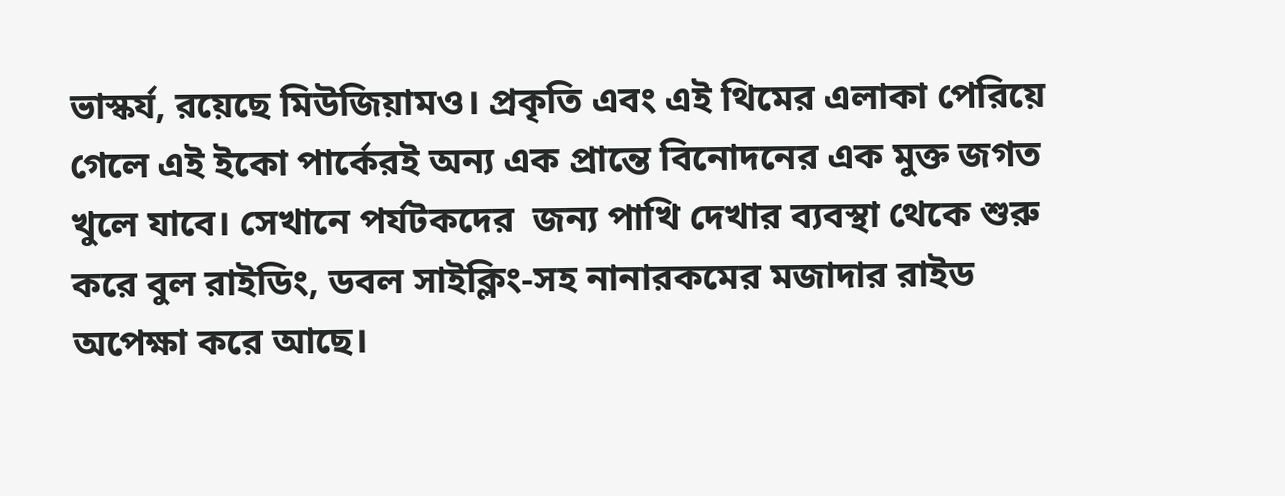ভাস্কর্য, রয়েছে মিউজিয়ামও। প্রকৃতি এবং এই থিমের এলাকা পেরিয়ে গেলে এই ইকো পার্কেরই অন্য এক প্রান্তে বিনোদনের এক মুক্ত জগত খুলে যাবে। সেখানে পর্যটকদের  জন্য পাখি দেখার ব্যবস্থা থেকে শুরু করে বুল রাইডিং, ডবল সাইক্লিং-সহ নানারকমের মজাদার রাইড অপেক্ষা করে আছে।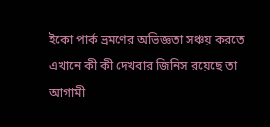ইকো পার্ক ভ্রমণের অভিজ্ঞতা সঞ্চয় করতে এখানে কী কী দেখবার জিনিস রয়েছে তা আগামী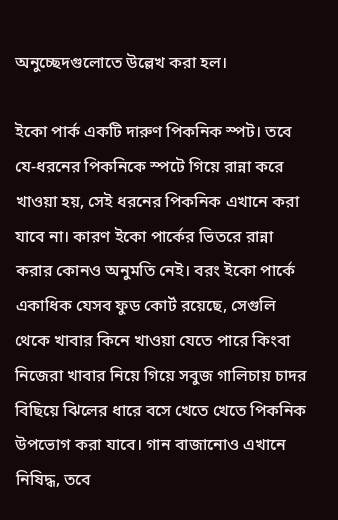অনুচ্ছেদগুলোতে উল্লেখ করা হল।

ইকো পার্ক একটি দারুণ পিকনিক স্পট। তবে যে-ধরনের পিকনিকে স্পটে গিয়ে রান্না করে খাওয়া হয়, সেই ধরনের পিকনিক এখানে করা যাবে না। কারণ ইকো পার্কের ভিতরে রান্না করার কোনও অনুমতি নেই। বরং ইকো পার্কে একাধিক যেসব ফুড কোর্ট রয়েছে, সেগুলি থেকে খাবার কিনে খাওয়া যেতে পারে কিংবা নিজেরা খাবার নিয়ে গিয়ে সবুজ গালিচায় চাদর বিছিয়ে ঝিলের ধারে বসে খেতে খেতে পিকনিক উপভোগ করা যাবে। গান বাজানোও এখানে নিষিদ্ধ, তবে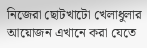নিজেরা ছোটখাটো খেলাধুলার আয়োজন এখানে করা যেতে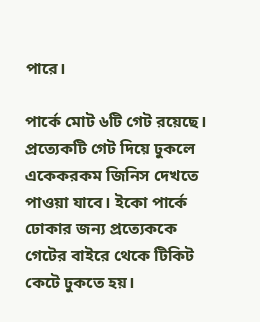পারে।

পার্কে মোট ৬টি গেট রয়েছে। প্রত্যেকটি গেট দিয়ে ঢুকলে একেকরকম জিনিস দেখতে পাওয়া যাবে। ইকো পার্কে ঢোকার জন্য প্রত্যেককে গেটের বাইরে থেকে টিকিট কেটে ঢুকতে হয়।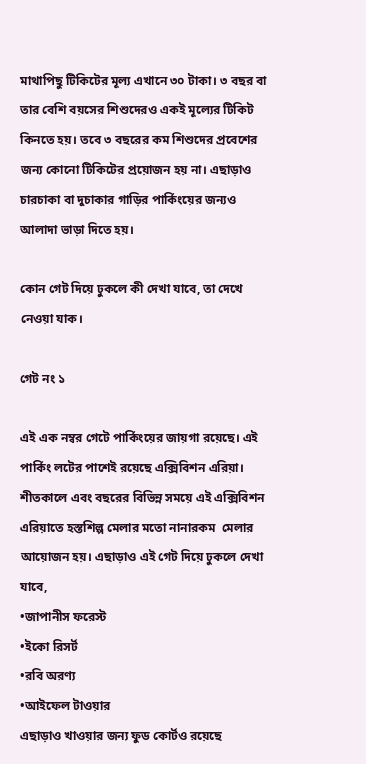মাথাপিছু টিকিটের মূল্য এখানে ৩০ টাকা। ৩ বছর বা তার বেশি বয়সের শিশুদেরও একই মূল্যের টিকিট কিনতে হয়। তবে ৩ বছরের কম শিশুদের প্রবেশের জন্য কোনো টিকিটের প্রয়োজন হয় না। এছাড়াও চারচাকা বা দুচাকার গাড়ির পার্কিংয়ের জন্যও আলাদা ভাড়া দিতে হয়।

কোন গেট দিয়ে ঢুকলে কী দেখা যাবে, তা দেখে নেওয়া যাক।

গেট নং ১

এই এক নম্বর গেটে পার্কিংয়ের জায়গা রয়েছে। এই পার্কিং লটের পাশেই রয়েছে এক্সিবিশন এরিয়া। শীতকালে এবং বছরের বিভিন্ন সময়ে এই এক্সিবিশন এরিয়াতে হস্তশিল্প মেলার মতো নানারকম  মেলার আয়োজন হয়। এছাড়াও এই গেট দিয়ে ঢুকলে দেখা যাবে,
•জাপানীস ফরেস্ট
•ইকো রিসর্ট
•রবি অরণ্য
•আইফেল টাওয়ার
এছাড়াও খাওয়ার জন্য ফুড কোর্টও রয়েছে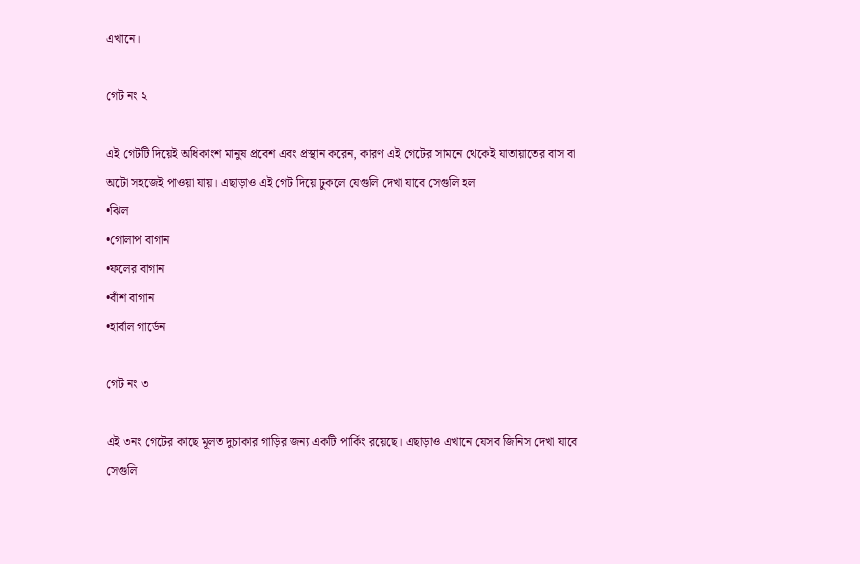এখানে।

গেট নং ২

এই গেটটি দিয়েই অধিকাংশ মানুষ প্রবেশ এবং প্রস্থান করেন, কারণ এই গেটের সামনে থেকেই যাতায়াতের বাস বা অটো সহজেই পাওয়া যায়। এছাড়াও এই গেট দিয়ে ঢুকলে যেগুলি দেখা যাবে সেগুলি হল
•ঝিল
•গোলাপ বাগান
•ফলের বাগান
•বাঁশ বাগান
•হার্বাল গার্ডেন

গেট নং ৩

এই ৩নং গেটের কাছে মূলত দুচাকার গাড়ির জন্য একটি পার্কিং রয়েছে। এছাড়াও এখানে যেসব জিনিস দেখা যাবে সেগুলি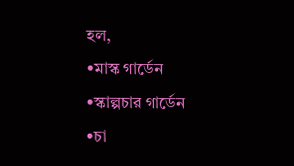হল,
•মাস্ক গার্ডেন
•স্কাল্পচার গার্ডেন
•চা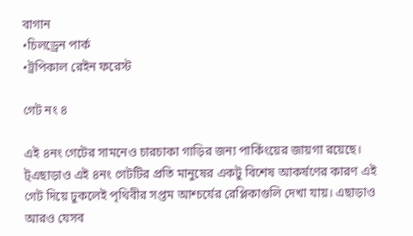বাগান
•চিলড্রেন পার্ক
•ট্রপিকাল রেইন ফরেস্ট

গেট নং ৪

এই ৪নং গেটের সামনেও চারচাকা গাড়ির জন্য পার্কিংয়ের জায়গা রয়েছে। ট্এছাড়াও এই ৪নং গেটটির প্রতি মানুষের একটু বিশেষ আকর্ষণের কারণ এই গেট দিয়ে ঢুকলেই পৃথিবীর সপ্তম আশ্চর্যের রেপ্লিকাগুলি দেখা যায়। এছাড়াও আরও যেসব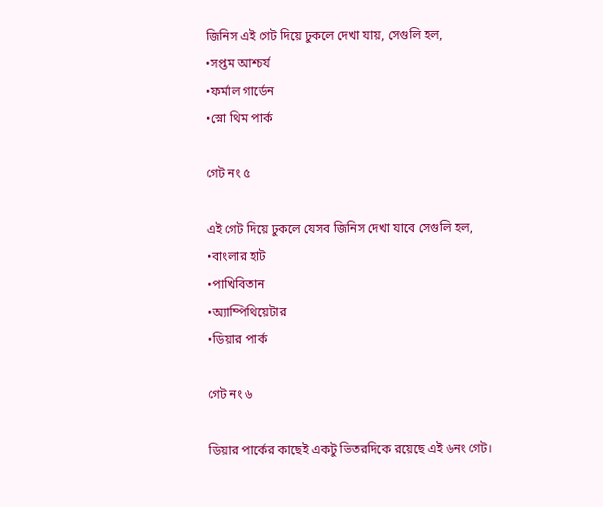জিনিস এই গেট দিয়ে ঢুকলে দেখা যায়, সেগুলি হল,
•সপ্তম আশ্চর্য
•ফর্মাল গার্ডেন
•স্নো থিম পার্ক

গেট নং ৫

এই গেট দিয়ে ঢুকলে যেসব জিনিস দেখা যাবে সেগুলি হল,
•বাংলার হাট
•পাখিবিতান
•অ্যাম্পিথিয়েটার
•ডিয়ার পার্ক

গেট নং ৬

ডিয়ার পার্কের কাছেই একটু ভিতরদিকে রয়েছে এই ৬নং গেট।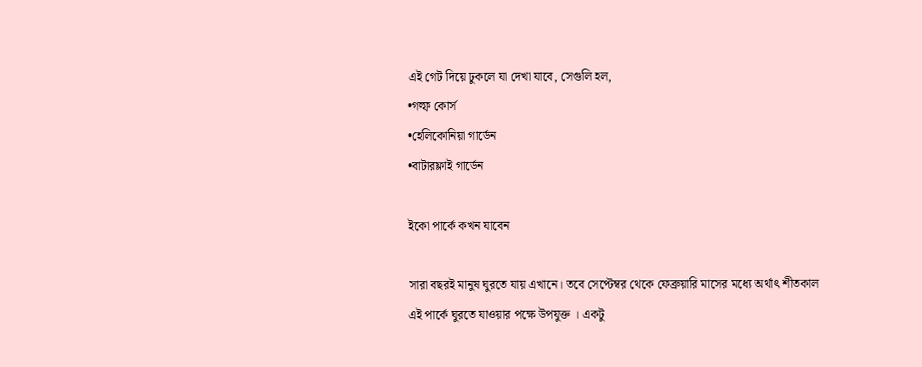এই গেট দিয়ে ঢুকলে যা দেখা যাবে, সেগুলি হল,
•গল্ফ কোর্স
•হেলিকোনিয়া গার্ডেন
•বাটারফ্লাই গার্ডেন

ইকো পার্কে কখন যাবেন

সারা বছরই মানুষ ঘুরতে যায় এখানে। তবে সেপ্টেম্বর থেকে ফেব্রুয়ারি মাসের মধ্যে অর্থাৎ শীতকাল এই পার্কে ঘুরতে যাওয়ার পক্ষে উপযুক্ত । একটু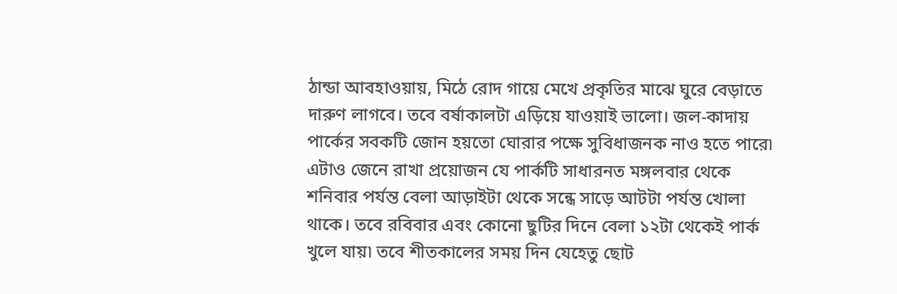ঠান্ডা আবহাওয়ায়, মিঠে রোদ গায়ে মেখে প্রকৃতির মাঝে ঘুরে বেড়াতে দারুণ লাগবে। তবে বর্ষাকালটা এড়িয়ে যাওয়াই ভালো। জল-কাদায় পার্কের সবকটি জোন হয়তো ঘোরার পক্ষে সুবিধাজনক নাও হতে পারে৷ এটাও জেনে রাখা প্রয়োজন যে পার্কটি সাধারনত মঙ্গলবার থেকে শনিবার পর্যন্ত বেলা আড়াইটা থেকে সন্ধে সাড়ে আটটা পর্যন্ত খোলা থাকে। তবে রবিবার এবং কোনো ছুটির দিনে বেলা ১২টা থেকেই পার্ক খুলে যায়৷ তবে শীতকালের সময় দিন যেহেতু ছোট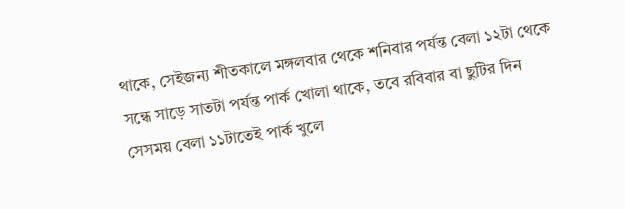থাকে, সেইজন্য শীতকালে মঙ্গলবার থেকে শনিবার পর্যন্ত বেলা ১২টা থেকে সন্ধে সাড়ে সাতটা পর্যন্ত পার্ক খোলা থাকে, তবে রবিবার বা ছুটির দিন সেসময় বেলা ১১টাতেই পার্ক খুলে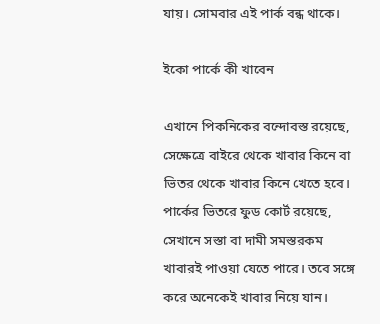যায়। সোমবার এই পার্ক বন্ধ থাকে।

ইকো পার্কে কী খাবেন

এখানে পিকনিকের বন্দোবস্ত রয়েছে, সেক্ষেত্রে বাইরে থেকে খাবার কিনে বা ভিতর থেকে খাবার কিনে খেতে হবে। পার্কের ভিতরে ফুড কোর্ট রয়েছে, সেখানে সস্তা বা দামী সমস্তরকম খাবারই পাওয়া যেতে পারে। তবে সঙ্গে করে অনেকেই খাবার নিয়ে যান।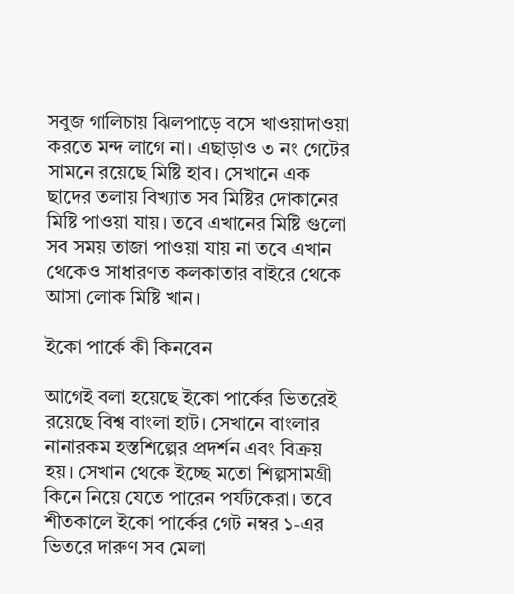সবুজ গালিচায় ঝিলপাড়ে বসে খাওয়াদাওয়া করতে মন্দ লাগে না। এছাড়াও ৩ নং গেটের সামনে রয়েছে মিষ্টি হাব। সেখানে এক ছাদের তলায় বিখ্যাত সব মিষ্টির দোকানের মিষ্টি পাওয়া যায়। তবে এখানের মিষ্টি গুলো সব সময় তাজা পাওয়া যায় না তবে এখান থেকেও সাধারণত কলকাতার বাইরে থেকে আসা লোক মিষ্টি খান।

ইকো পার্কে কী কিনবেন

আগেই বলা হয়েছে ইকো পার্কের ভিতরেই রয়েছে বিশ্ব বাংলা হাট। সেখানে বাংলার নানারকম হস্তশিল্পের প্রদর্শন এবং বিক্রয় হয়। সেখান থেকে ইচ্ছে মতো শিল্পসামগ্রী কিনে নিয়ে যেতে পারেন পর্যটকেরা। তবে শীতকালে ইকো পার্কের গেট নম্বর ১-এর ভিতরে দারুণ সব মেলা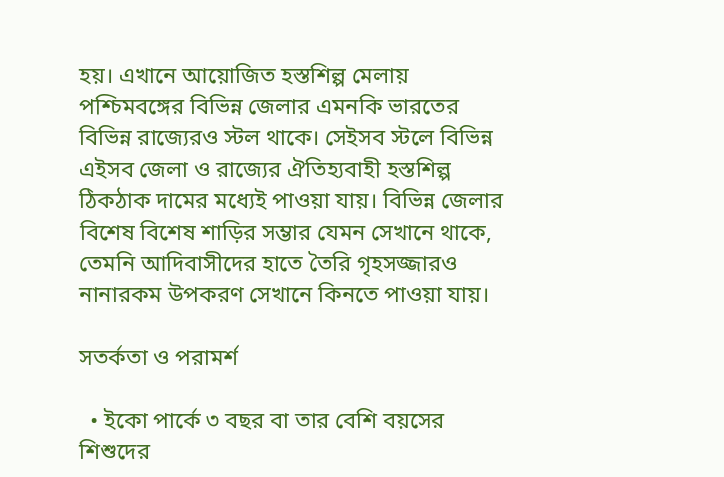হয়। এখানে আয়োজিত হস্তশিল্প মেলায় পশ্চিমবঙ্গের বিভিন্ন জেলার এমনকি ভারতের বিভিন্ন রাজ্যেরও স্টল থাকে। সেইসব স্টলে বিভিন্ন এইসব জেলা ও রাজ্যের ঐতিহ্যবাহী হস্তশিল্প ঠিকঠাক দামের মধ্যেই পাওয়া যায়। বিভিন্ন জেলার বিশেষ বিশেষ শাড়ির সম্ভার যেমন সেখানে থাকে, তেমনি আদিবাসীদের হাতে তৈরি গৃহসজ্জারও নানারকম উপকরণ সেখানে কিনতে পাওয়া যায়।

সতর্কতা ও পরামর্শ

  • ইকো পার্কে ৩ বছর বা তার বেশি বয়সের শিশুদের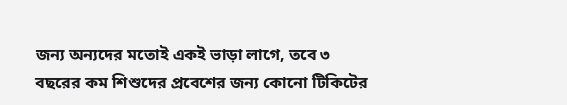জন্য অন্যদের মতোই একই ভাড়া লাগে, তবে ৩ বছরের কম শিশুদের প্রবেশের জন্য কোনো টিকিটের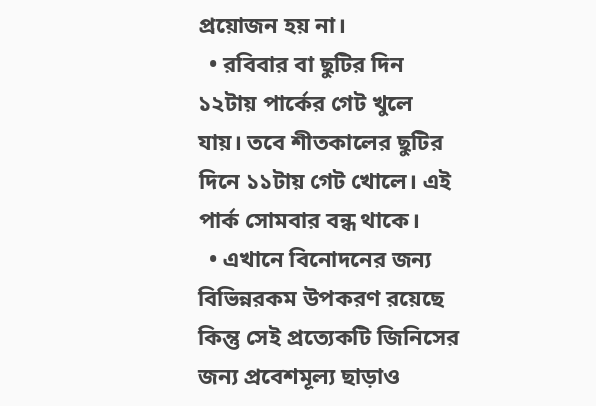প্রয়োজন হয় না।
  • রবিবার বা ছুটির দিন ১২টায় পার্কের গেট খুলে যায়। তবে শীতকালের ছুটির দিনে ১১টায় গেট খোলে। এই পার্ক সোমবার বন্ধ থাকে।
  • এখানে বিনোদনের জন্য বিভিন্নরকম উপকরণ রয়েছে কিন্তু সেই প্রত্যেকটি জিনিসের জন্য প্রবেশমূল্য ছাড়াও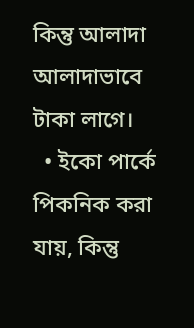কিন্তু আলাদা আলাদাভাবে টাকা লাগে।
  • ইকো পার্কে পিকনিক করা যায়, কিন্তু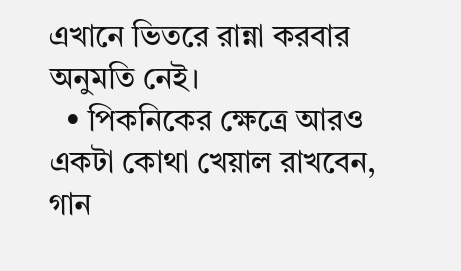এখানে ভিতরে রান্না করবার অনুমতি নেই।
  • পিকনিকের ক্ষেত্রে আরও একটা কোথা খেয়াল রাখবেন, গান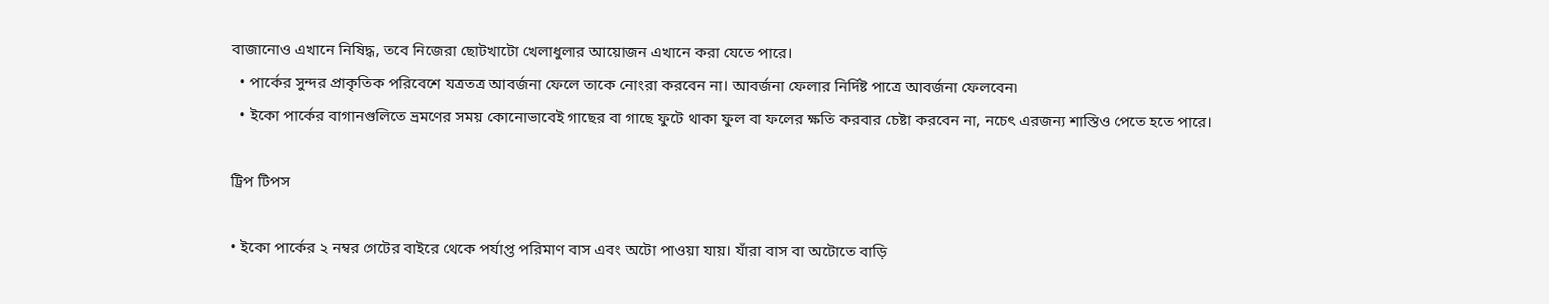বাজানোও এখানে নিষিদ্ধ, তবে নিজেরা ছোটখাটো খেলাধুলার আয়োজন এখানে করা যেতে পারে।
  • পার্কের সুন্দর প্রাকৃতিক পরিবেশে যত্রতত্র আবর্জনা ফেলে তাকে নোংরা করবেন না। আবর্জনা ফেলার নির্দিষ্ট পাত্রে আবর্জনা ফেলবেন৷
  • ইকো পার্কের বাগানগুলিতে ভ্রমণের সময় কোনোভাবেই গাছের বা গাছে ফুটে থাকা ফুল বা ফলের ক্ষতি করবার চেষ্টা করবেন না, নচেৎ এরজন্য শাস্তিও পেতে হতে পারে।

ট্রিপ টিপস

• ইকো পার্কের ২ নম্বর গেটের বাইরে থেকে পর্যাপ্ত পরিমাণ বাস এবং অটো পাওয়া যায়। যাঁরা বাস বা অটোতে বাড়ি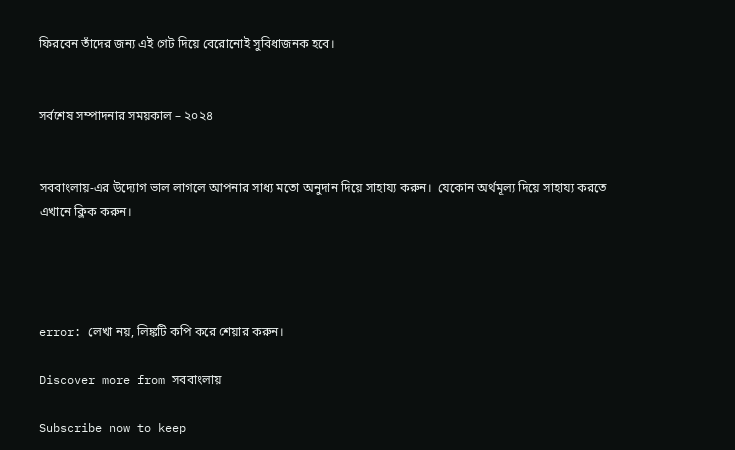ফিরবেন তাঁদের জন্য এই গেট দিয়ে বেরোনোই সুবিধাজনক হবে।


সর্বশেষ সম্পাদনার সময়কাল – ২০২৪


সববাংলায়-এর উদ্যোগ ভাল লাগলে আপনার সাধ্য মতো অনুদান দিয়ে সাহায্য করুন।  যেকোন অর্থমূল্য দিয়ে সাহায্য করতে এখানে ক্লিক করুন।




error: লেখা নয়, লিঙ্কটি কপি করে শেয়ার করুন।

Discover more from সববাংলায়

Subscribe now to keep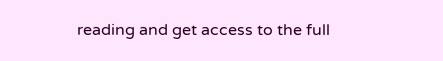reading and get access to the full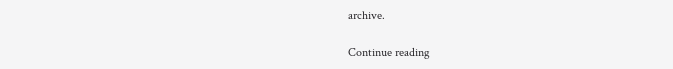archive.

Continue reading